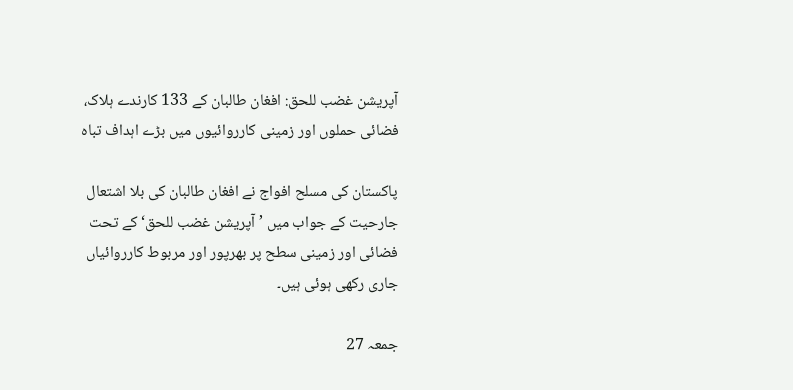آپریشن غضب للحق: افغان طالبان کے 133 کارندے ہلاک، فضائی حملوں اور زمینی کارروائیوں میں بڑے اہداف تباہ

پاکستان کی مسلح افواج نے افغان طالبان کی بلا اشتعال جارحیت کے جواب میں ’آپریشن غضب للحق‘ کے تحت فضائی اور زمینی سطح پر بھرپور اور مربوط کارروائیاں جاری رکھی ہوئی ہیں۔

جمعہ 27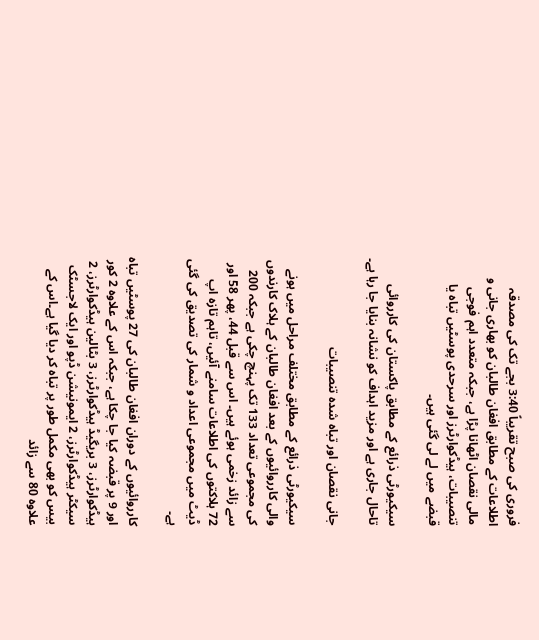فروری کی صبح تقریباً 3:40 بجے تک کی مصدقہ اطلاعات کے مطابق افغان طالبان کو بھاری جانی و مالی نقصان اٹھانا پڑا ہے، جبکہ متعدد اہم فوجی تنصیبات، ہیڈکوارٹرز اور سرحدی پوسٹیں تباہ یا قبضے میں لے لی گئی ہیں۔

سیکیورٹی ذرائع کے مطابق پاکستان کی کارروائی تاحال جاری ہے اور مزید اہداف کو نشانہ بنایا جا رہا ہے۔

جانی نقصان اور تباہ شدہ تنصیبات

سیکیورٹی ذرائع کے مطابق مختلف مراحل میں ہونے والی کارروائیوں کے بعد افغان طالبان کے ہلاک کارندوں کی مجموعی تعداد 133 تک پہنچ چکی ہے جبکہ 200 سے زائد زخمی ہوئے ہیں۔ اس سے قبل 44، پھر 58 اور 72 ہلاکتوں کی اطلاعات سامنے آئیں، تاہم تازہ اپ ڈیٹ میں مجموعی اعداد و شمار کی تصدیق کی گئی ہے۔

کارروائیوں کے دوران افغان طالبان کی 27 پوسٹیں تباہ اور 9 پر قبضہ کیا جا چکا ہے، جبکہ اس کے علاوہ 2 کور ہیڈکوارٹرز، 3 بریگیڈ ہیڈکوارٹرز، 3 بٹالین ہیڈکوارٹرز، 2 سیکٹر ہیڈکوارٹرز، 2 ایمونیشن ڈپو اور ایک لاجسٹک بیس کو بھی مکمل طور پر تباہ کر دیا گیا ہے۔اس کے علاوہ 80 سے زائد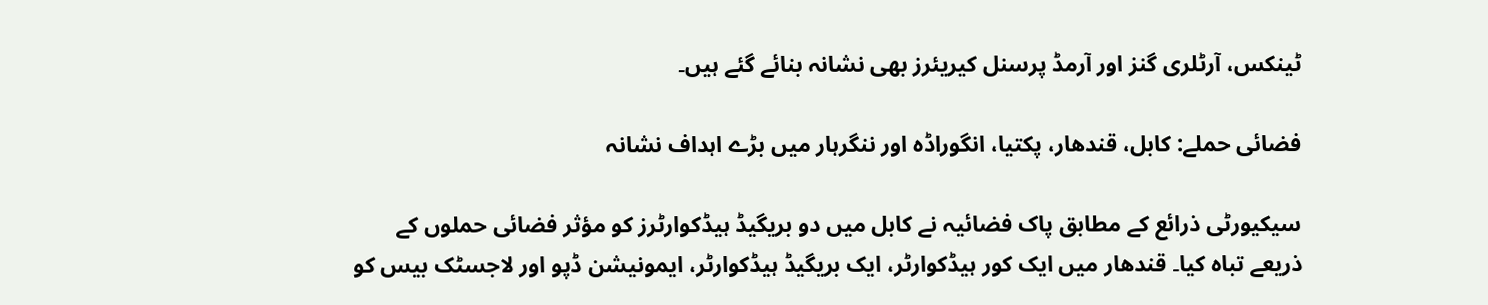ٹینکس، آرٹلری گنز اور آرمڈ پرسنل کیریئرز بھی نشانہ بنائے گئے ہیں۔

فضائی حملے: کابل، قندھار، پکتیا، انگوراڈہ اور ننگرہار میں بڑے اہداف نشانہ

سیکیورٹی ذرائع کے مطابق پاک فضائیہ نے کابل میں دو بریگیڈ ہیڈکوارٹرز کو مؤثر فضائی حملوں کے ذریعے تباہ کیا۔ قندھار میں ایک کور ہیڈکوارٹر، ایک بریگیڈ ہیڈکوارٹر، ایمونیشن ڈپو اور لاجسٹک بیس کو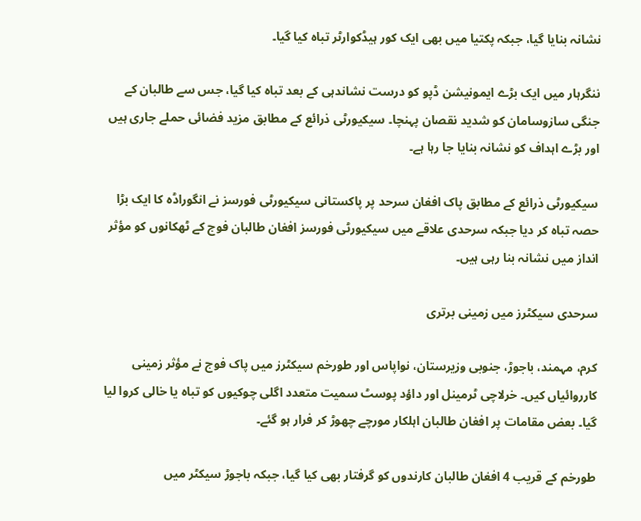نشانہ بنایا گیا، جبکہ پکتیا میں بھی ایک کور ہیڈکوارٹر تباہ کیا گیا۔

ننگرہار میں ایک بڑے ایمونیشن ڈپو کو درست نشاندہی کے بعد تباہ کیا گیا، جس سے طالبان کے جنگی سازوسامان کو شدید نقصان پہنچا۔ سیکیورٹی ذرائع کے مطابق مزید فضائی حملے جاری ہیں اور بڑے اہداف کو نشانہ بنایا جا رہا ہے۔

سیکیورٹی ذرائع کے مطابق پاک افغان سرحد پر پاکستانی سیکیورٹی فورسز نے انگوراڈہ کا ایک بڑا حصہ تباہ کر دیا جبکہ سرحدی علاقے میں سیکیورٹی فورسز افغان طالبان فوج کے ٹھکانوں کو مؤثر انداز میں نشانہ بنا رہی ہیں۔

سرحدی سیکٹرز میں زمینی برتری

کرم، مہمند، باجوڑ، جنوبی وزیرستان، نواپاس اور طورخم سیکٹرز میں پاک فوج نے مؤثر زمینی کارروائیاں کیں۔ خرلاچی ٹرمینل اور داؤد پوسٹ سمیت متعدد اگلی چوکیوں کو تباہ یا خالی کروا لیا گیا۔ بعض مقامات پر افغان طالبان اہلکار مورچے چھوڑ کر فرار ہو گئے۔

طورخم کے قریب 4 افغان طالبان کارندوں کو گرفتار بھی کیا گیا، جبکہ باجوڑ سیکٹر میں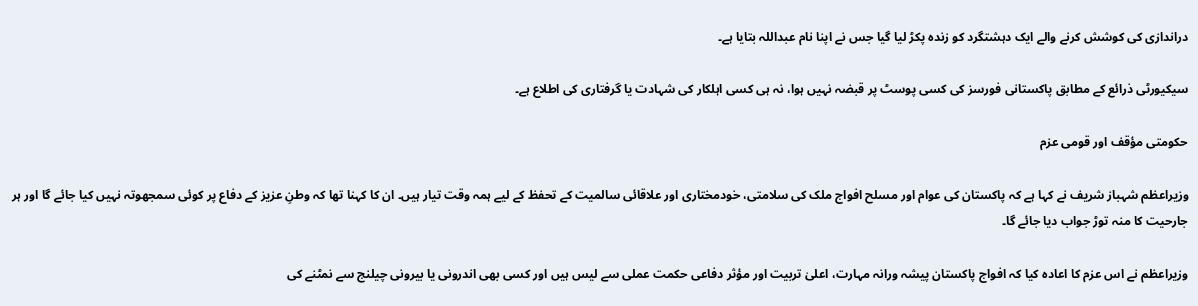دراندازی کی کوشش کرنے والے ایک دہشتگرد کو زندہ پکڑ لیا گیا جس نے اپنا نام عبداللہ بتایا ہے۔

سیکیورٹی ذرائع کے مطابق پاکستانی فورسز کی کسی پوسٹ پر قبضہ نہیں ہوا، نہ ہی کسی اہلکار کی شہادت یا گرفتاری کی اطلاع ہے۔

حکومتی مؤقف اور قومی عزم

وزیراعظم شہباز شریف نے کہا ہے کہ پاکستان کی عوام اور مسلح افواج ملک کی سلامتی، خودمختاری اور علاقائی سالمیت کے تحفظ کے لیے ہمہ وقت تیار ہیں۔ ان کا کہنا تھا کہ وطنِ عزیز کے دفاع پر کوئی سمجھوتہ نہیں کیا جائے گا اور ہر جارحیت کا منہ توڑ جواب دیا جائے گا۔

وزیراعظم نے اس عزم کا اعادہ کیا کہ افواج پاکستان پیشہ ورانہ مہارت، اعلیٰ تربیت اور مؤثر دفاعی حکمت عملی سے لیس ہیں اور کسی بھی اندرونی یا بیرونی چیلنج سے نمٹنے کی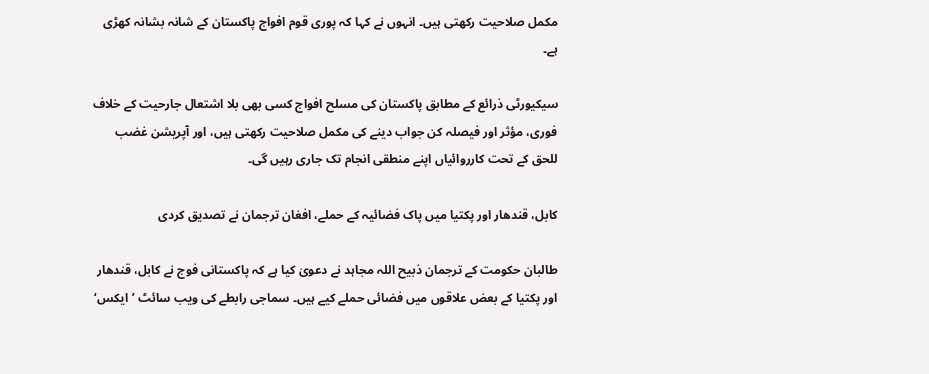مکمل صلاحیت رکھتی ہیں۔ انہوں نے کہا کہ پوری قوم افواج پاکستان کے شانہ بشانہ کھڑی ہے۔

سیکیورٹی ذرائع کے مطابق پاکستان کی مسلح افواج کسی بھی بلا اشتعال جارحیت کے خلاف فوری، مؤثر اور فیصلہ کن جواب دینے کی مکمل صلاحیت رکھتی ہیں، اور آپریشن غضب للحق کے تحت کارروائیاں اپنے منطقی انجام تک جاری رہیں گی۔

کابل، قندھار اور پکتیا میں پاک فضائیہ کے حملے، افغان ترجمان نے تصدیق کردی

طالبان حکومت کے ترجمان ذبیح اللہ مجاہد نے دعویٰ کیا ہے کہ پاکستانی فوج نے کابل، قندھار اور پکتیا کے بعض علاقوں میں فضائی حملے کیے ہیں۔ سماجی رابطے کی ویب سائٹ ’ایکس‘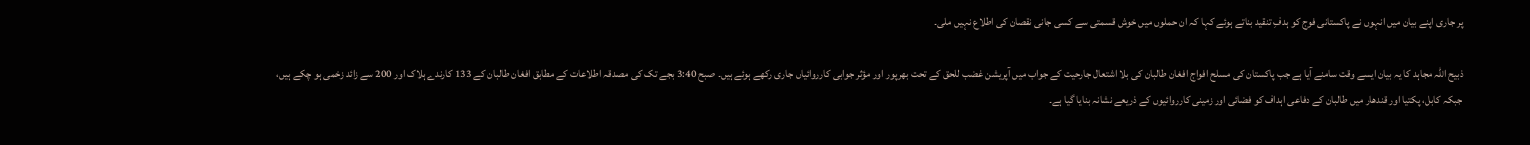پر جاری اپنے بیان میں انہوں نے پاکستانی فوج کو ہدفِ تنقید بناتے ہوئے کہا کہ ان حملوں میں خوش قسمتی سے کسی جانی نقصان کی اطلاع نہیں ملی۔

ذبیح اللہ مجاہد کا یہ بیان ایسے وقت سامنے آیا ہے جب پاکستان کی مسلح افواج افغان طالبان کی بلا اشتعال جارحیت کے جواب میں آپریشن غضب للحق کے تحت بھرپور اور مؤثر جوابی کارروائیاں جاری رکھے ہوئے ہیں۔ صبح 3:40 بجے تک کی مصدقہ اطلاعات کے مطابق افغان طالبان کے 133 کارندے ہلاک اور 200 سے زائد زخمی ہو چکے ہیں، جبکہ کابل، پکتیا اور قندھار میں طالبان کے دفاعی اہداف کو فضائی اور زمینی کارروائیوں کے ذریعے نشانہ بنایا گیا ہے۔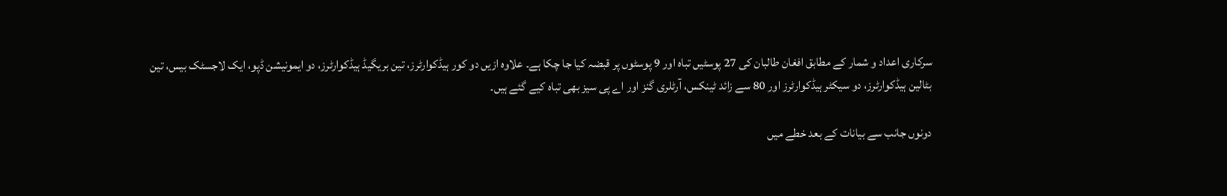سرکاری اعداد و شمار کے مطابق افغان طالبان کی 27 پوسٹیں تباہ اور 9 پوسٹوں پر قبضہ کیا جا چکا ہے۔ علاوہ ازیں دو کور ہیڈکوارٹرز، تین بریگیڈ ہیڈکوارٹرز، دو ایمونیشن ڈپو، ایک لاجسٹک بیس، تین بٹالین ہیڈکوارٹرز، دو سیکٹر ہیڈکوارٹرز اور 80 سے زائد ٹینکس، آرٹلری گنز اور اے پی سیز بھی تباہ کیے گئے ہیں۔

دونوں جانب سے بیانات کے بعد خطے میں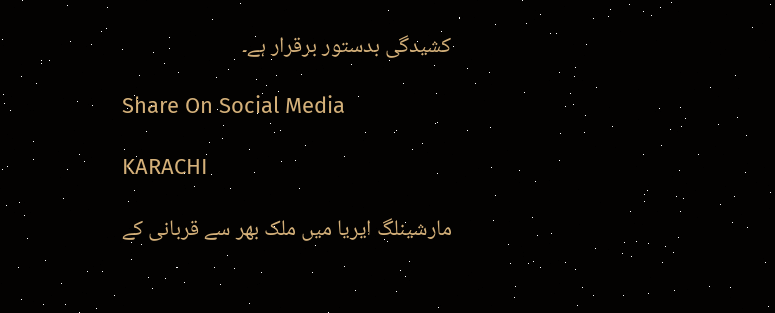کشیدگی بدستور برقرار ہے۔

Share On Social Media

KARACHI

مارشینلگ ایریا میں ملک بھر سے قربانی کے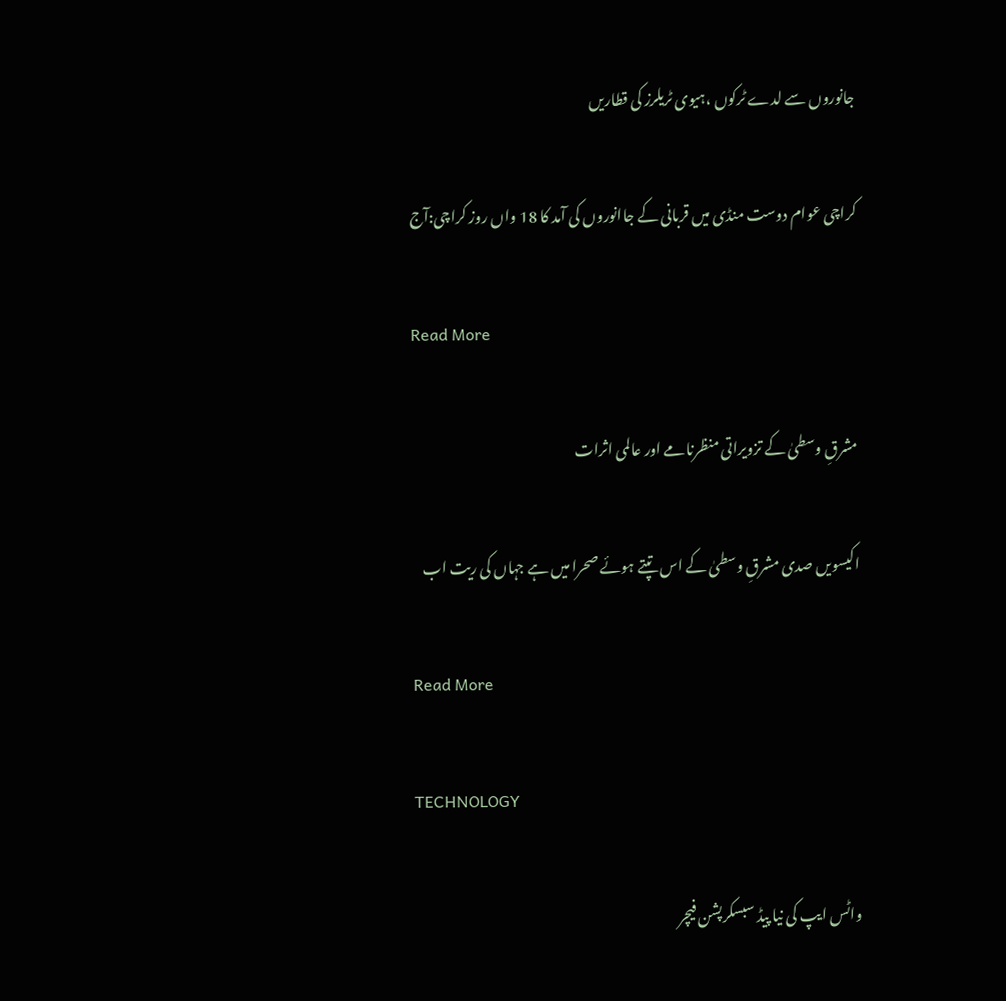جانوروں سے لدے ٹرکوں ،ہیوی ٹریلرز کی قطاریں

کراچی عوام دوست منڈی میں قربانی کے جاانوروں کی آمد کا 18 واں روز کراچی:آج

Read More

مشرقِ وسطیٰ کے تزویراتی منظرنامے اور عالمی اثرات

اکیسویں صدی مشرقِ وسطیٰ کے اس تپتے ہوئے صحرا میں ہے جہاں کی ریت اب

Read More

TECHNOLOGY

واٹس ایپ کی نیا پیڈ سبسکرپشن فیچر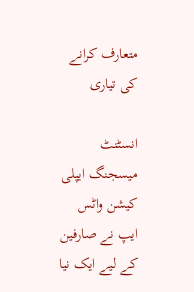متعارف کرانے کی تیاری

انسٹنٹ میسجنگ ایپلی کیشن واٹس ایپ نے صارفین کے لیے ایک نیا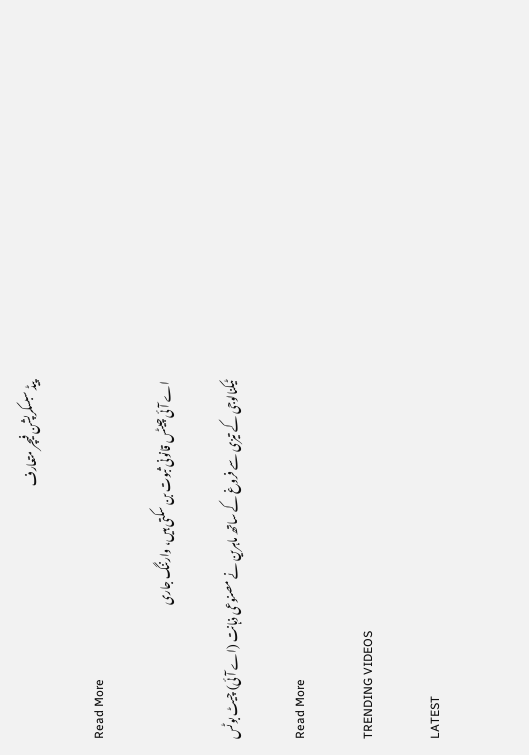پیڈ سبسکرپشن فیچر متعارف

Read More

اے آئی چیٹس قانونی ثبوت بن سکتی ہیں، وارننگ جاری

ٹیکنالوجی کے تیزی سے فروغ کے ساتھ ماہرین نے مصنوعی ذہانت (اے آئی) چیٹ بوٹس

Read More

TRENDING VIDEOS

LATEST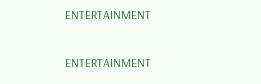ENTERTAINMENT

ENTERTAINMENT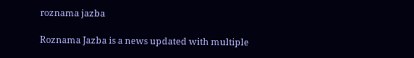roznama jazba

Roznama Jazba is a news updated with multiple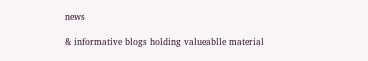news

& informative blogs holding valueablle material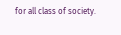for all class of society.